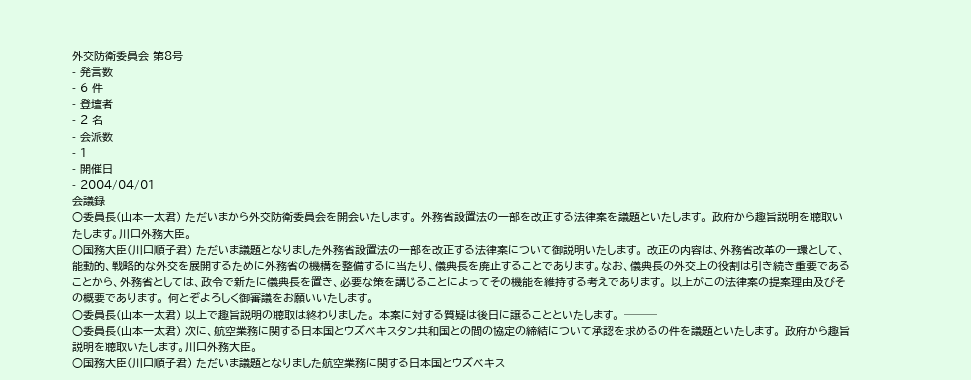外交防衛委員会 第8号
- 発言数
- 6 件
- 登壇者
- 2 名
- 会派数
- 1
- 開催日
- 2004/04/01
会議録
○委員長(山本一太君) ただいまから外交防衛委員会を開会いたします。 外務省設置法の一部を改正する法律案を議題といたします。 政府から趣旨説明を聴取いたします。川口外務大臣。
○国務大臣(川口順子君) ただいま議題となりました外務省設置法の一部を改正する法律案について御説明いたします。 改正の内容は、外務省改革の一環として、能動的、戦略的な外交を展開するために外務省の機構を整備するに当たり、儀典長を廃止することであります。なお、儀典長の外交上の役割は引き続き重要であることから、外務省としては、政令で新たに儀典長を置き、必要な策を講じることによってその機能を維持する考えであります。 以上がこの法律案の提案理由及びその概要であります。 何とぞよろしく御審議をお願いいたします。
○委員長(山本一太君) 以上で趣旨説明の聴取は終わりました。 本案に対する質疑は後日に譲ることといたします。 ───
○委員長(山本一太君) 次に、航空業務に関する日本国とウズベキスタン共和国との間の協定の締結について承認を求めるの件を議題といたします。 政府から趣旨説明を聴取いたします。川口外務大臣。
○国務大臣(川口順子君) ただいま議題となりました航空業務に関する日本国とウズベキス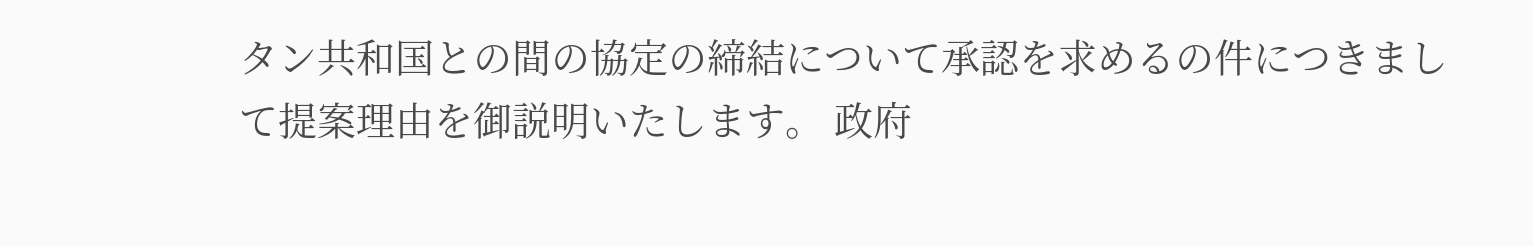タン共和国との間の協定の締結について承認を求めるの件につきまして提案理由を御説明いたします。 政府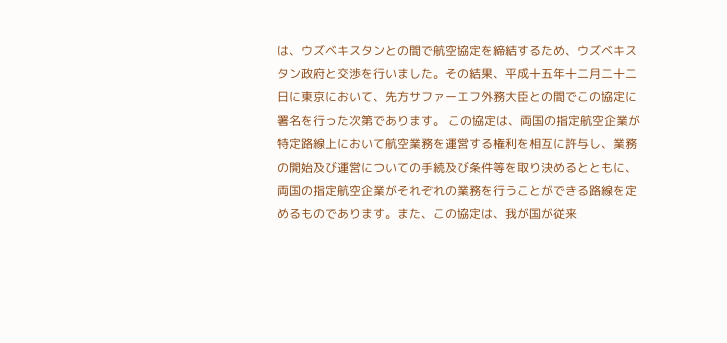は、ウズベキスタンとの間で航空協定を締結するため、ウズベキスタン政府と交渉を行いました。その結果、平成十五年十二月二十二日に東京において、先方サファーエフ外務大臣との間でこの協定に署名を行った次第であります。 この協定は、両国の指定航空企業が特定路線上において航空業務を運営する権利を相互に許与し、業務の開始及び運営についての手続及び条件等を取り決めるとともに、両国の指定航空企業がそれぞれの業務を行うことができる路線を定めるものであります。また、この協定は、我が国が従来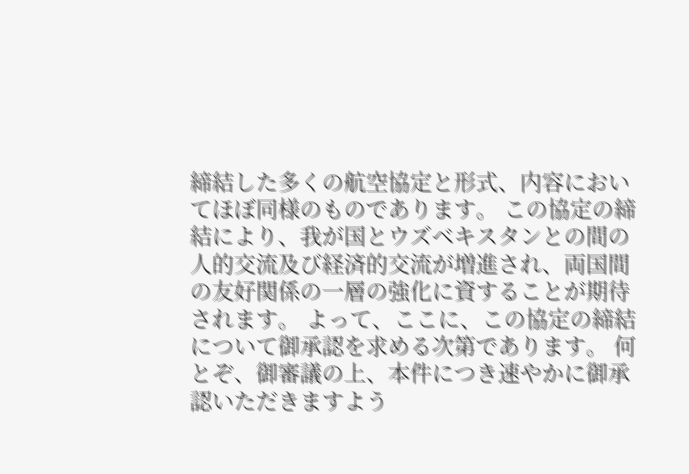締結した多くの航空協定と形式、内容においてほぼ同様のものであります。 この協定の締結により、我が国とウズベキスタンとの間の人的交流及び経済的交流が増進され、両国間の友好関係の一層の強化に資することが期待されます。 よって、ここに、この協定の締結について御承認を求める次第であります。 何とぞ、御審議の上、本件につき速やかに御承認いただきますよう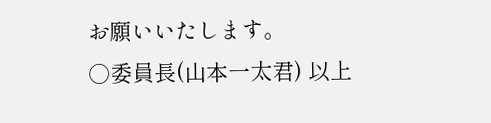お願いいたします。
○委員長(山本一太君) 以上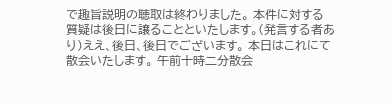で趣旨説明の聴取は終わりました。 本件に対する質疑は後日に譲ることといたします。(発言する者あり)ええ、後日、後日でございます。 本日はこれにて散会いたします。 午前十時二分散会